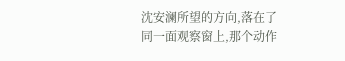沈安澜所望的方向,落在了同一面观察窗上,那个动作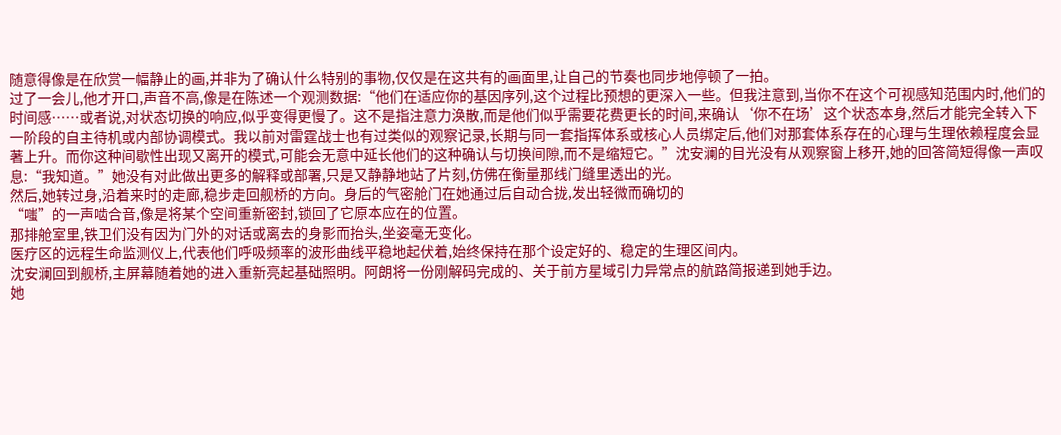随意得像是在欣赏一幅静止的画,并非为了确认什么特别的事物,仅仅是在这共有的画面里,让自己的节奏也同步地停顿了一拍。
过了一会儿,他才开口,声音不高,像是在陈述一个观测数据:“他们在适应你的基因序列,这个过程比预想的更深入一些。但我注意到,当你不在这个可视感知范围内时,他们的时间感……或者说,对状态切换的响应,似乎变得更慢了。这不是指注意力涣散,而是他们似乎需要花费更长的时间,来确认‘你不在场’这个状态本身,然后才能完全转入下一阶段的自主待机或内部协调模式。我以前对雷霆战士也有过类似的观察记录,长期与同一套指挥体系或核心人员绑定后,他们对那套体系存在的心理与生理依赖程度会显著上升。而你这种间歇性出现又离开的模式,可能会无意中延长他们的这种确认与切换间隙,而不是缩短它。”沈安澜的目光没有从观察窗上移开,她的回答简短得像一声叹息:“我知道。”她没有对此做出更多的解释或部署,只是又静静地站了片刻,仿佛在衡量那线门缝里透出的光。
然后,她转过身,沿着来时的走廊,稳步走回舰桥的方向。身后的气密舱门在她通过后自动合拢,发出轻微而确切的
“嗤”的一声啮合音,像是将某个空间重新密封,锁回了它原本应在的位置。
那排舱室里,铁卫们没有因为门外的对话或离去的身影而抬头,坐姿毫无变化。
医疗区的远程生命监测仪上,代表他们呼吸频率的波形曲线平稳地起伏着,始终保持在那个设定好的、稳定的生理区间内。
沈安澜回到舰桥,主屏幕随着她的进入重新亮起基础照明。阿朗将一份刚解码完成的、关于前方星域引力异常点的航路简报递到她手边。
她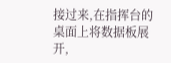接过来,在指挥台的桌面上将数据板展开,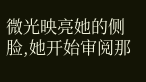微光映亮她的侧脸,她开始审阅那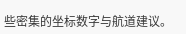些密集的坐标数字与航道建议。